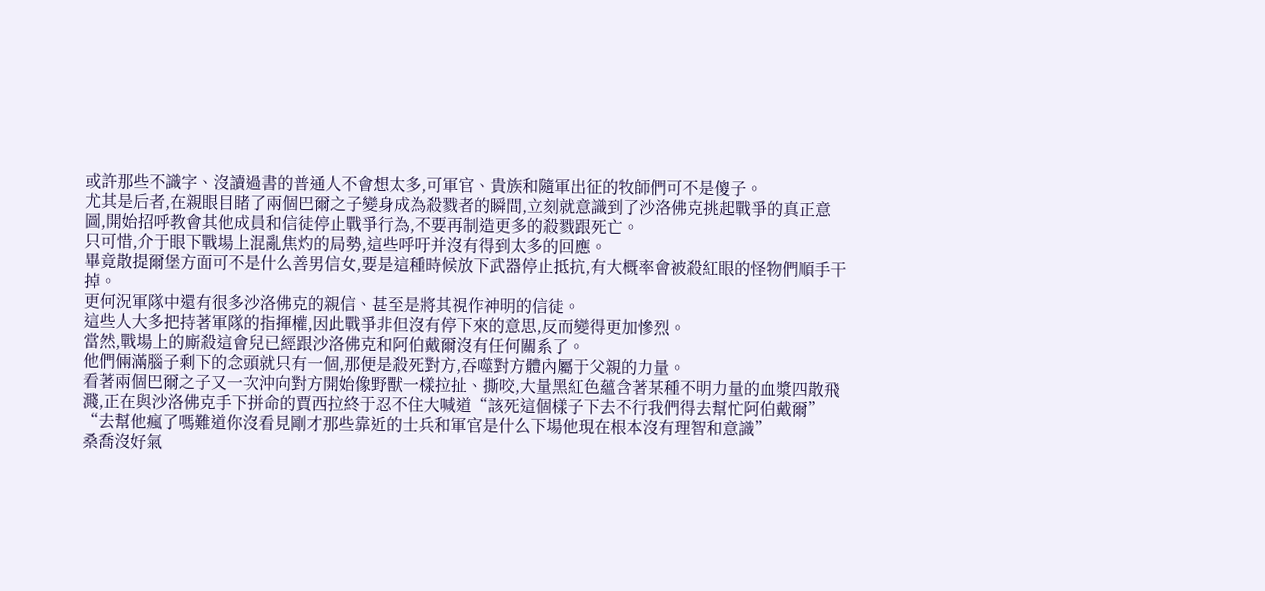或許那些不識字、沒讀過書的普通人不會想太多,可軍官、貴族和隨軍出征的牧師們可不是傻子。
尤其是后者,在親眼目睹了兩個巴爾之子變身成為殺戮者的瞬間,立刻就意識到了沙洛佛克挑起戰爭的真正意圖,開始招呼教會其他成員和信徒停止戰爭行為,不要再制造更多的殺戮跟死亡。
只可惜,介于眼下戰場上混亂焦灼的局勢,這些呼吁并沒有得到太多的回應。
畢竟散提爾堡方面可不是什么善男信女,要是這種時候放下武器停止抵抗,有大概率會被殺紅眼的怪物們順手干掉。
更何況軍隊中還有很多沙洛佛克的親信、甚至是將其視作神明的信徒。
這些人大多把持著軍隊的指揮權,因此戰爭非但沒有停下來的意思,反而變得更加慘烈。
當然,戰場上的廝殺這會兒已經跟沙洛佛克和阿伯戴爾沒有任何關系了。
他們倆滿腦子剩下的念頭就只有一個,那便是殺死對方,吞噬對方體內屬于父親的力量。
看著兩個巴爾之子又一次沖向對方開始像野獸一樣拉扯、撕咬,大量黑紅色蘊含著某種不明力量的血漿四散飛濺,正在與沙洛佛克手下拼命的賈西拉終于忍不住大喊道“該死這個樣子下去不行我們得去幫忙阿伯戴爾”
“去幫他瘋了嗎難道你沒看見剛才那些靠近的士兵和軍官是什么下場他現在根本沒有理智和意識”
桑喬沒好氣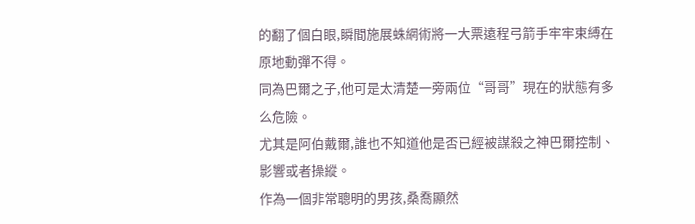的翻了個白眼,瞬間施展蛛網術將一大票遠程弓箭手牢牢束縛在原地動彈不得。
同為巴爾之子,他可是太清楚一旁兩位“哥哥”現在的狀態有多么危險。
尤其是阿伯戴爾,誰也不知道他是否已經被謀殺之神巴爾控制、影響或者操縱。
作為一個非常聰明的男孩,桑喬顯然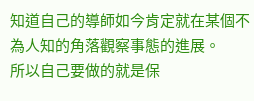知道自己的導師如今肯定就在某個不為人知的角落觀察事態的進展。
所以自己要做的就是保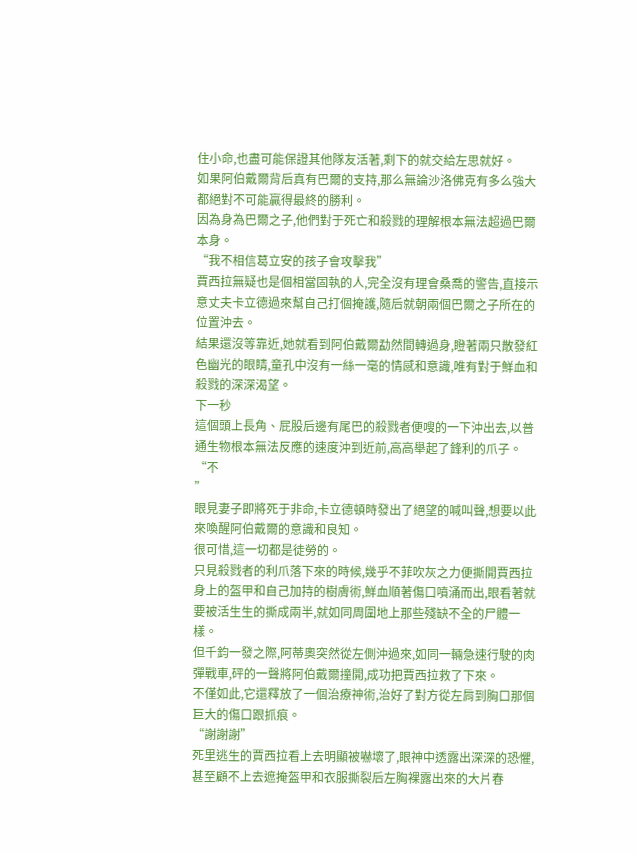住小命,也盡可能保證其他隊友活著,剩下的就交給左思就好。
如果阿伯戴爾背后真有巴爾的支持,那么無論沙洛佛克有多么強大都絕對不可能贏得最終的勝利。
因為身為巴爾之子,他們對于死亡和殺戮的理解根本無法超過巴爾本身。
“我不相信葛立安的孩子會攻擊我”
賈西拉無疑也是個相當固執的人,完全沒有理會桑喬的警告,直接示意丈夫卡立德過來幫自己打個掩護,隨后就朝兩個巴爾之子所在的位置沖去。
結果還沒等靠近,她就看到阿伯戴爾勐然間轉過身,瞪著兩只散發紅色幽光的眼睛,童孔中沒有一絲一毫的情感和意識,唯有對于鮮血和殺戮的深深渴望。
下一秒
這個頭上長角、屁股后邊有尾巴的殺戮者便嗖的一下沖出去,以普通生物根本無法反應的速度沖到近前,高高舉起了鋒利的爪子。
“不
”
眼見妻子即將死于非命,卡立德頓時發出了絕望的喊叫聲,想要以此來喚醒阿伯戴爾的意識和良知。
很可惜,這一切都是徒勞的。
只見殺戮者的利爪落下來的時候,幾乎不菲吹灰之力便撕開賈西拉身上的盔甲和自己加持的樹膚術,鮮血順著傷口噴涌而出,眼看著就要被活生生的撕成兩半,就如同周圍地上那些殘缺不全的尸體一樣。
但千鈞一發之際,阿蒂奧突然從左側沖過來,如同一輛急速行駛的肉彈戰車,砰的一聲將阿伯戴爾撞開,成功把賈西拉救了下來。
不僅如此,它還釋放了一個治療神術,治好了對方從左肩到胸口那個巨大的傷口跟抓痕。
“謝謝謝”
死里逃生的賈西拉看上去明顯被嚇壞了,眼神中透露出深深的恐懼,甚至顧不上去遮掩盔甲和衣服撕裂后左胸裸露出來的大片春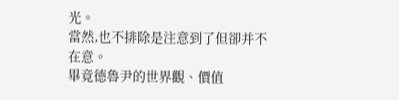光。
當然,也不排除是注意到了但卻并不在意。
畢竟德魯尹的世界觀、價值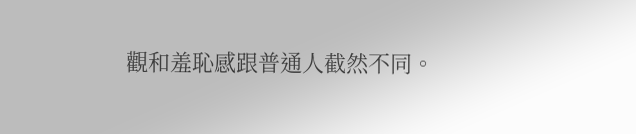觀和羞恥感跟普通人截然不同。